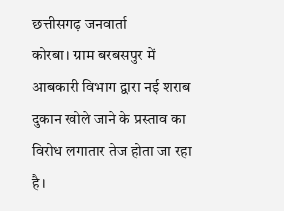छत्तीसगढ़ जनवार्ता
कोरबा। ग्राम बरबसपुर में आबकारी विभाग द्वारा नई शराब दुकान खोले जाने के प्रस्ताव का विरोध लगातार तेज होता जा रहा है।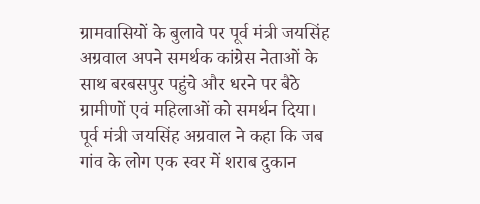ग्रामवासियों के बुलावे पर पूर्व मंत्री जयसिंह अग्रवाल अपने समर्थक कांग्रेस नेताओं के साथ बरबसपुर पहुंचे और धरने पर बैठे ग्रामीणों एवं महिलाओं को समर्थन दिया।
पूर्व मंत्री जयसिंह अग्रवाल ने कहा कि जब गांव के लोग एक स्वर में शराब दुकान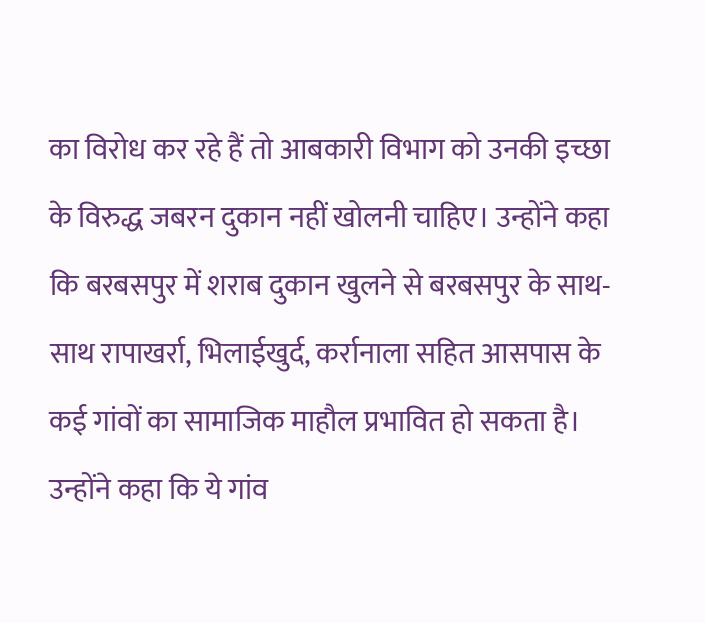का विरोध कर रहे हैं तो आबकारी विभाग को उनकी इच्छा के विरुद्ध जबरन दुकान नहीं खोलनी चाहिए। उन्होंने कहा कि बरबसपुर में शराब दुकान खुलने से बरबसपुर के साथ-साथ रापाखर्रा, भिलाईखुर्द, कर्रानाला सहित आसपास के कई गांवों का सामाजिक माहौल प्रभावित हो सकता है। उन्होंने कहा कि ये गांव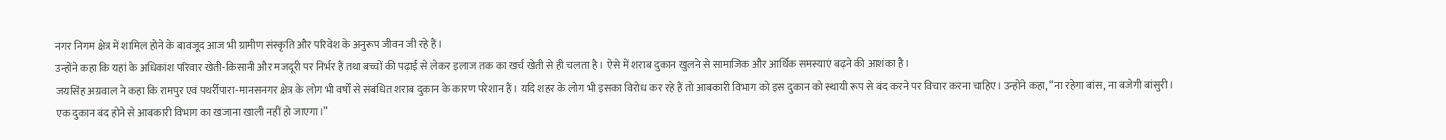नगर निगम क्षेत्र में शामिल होने के बावजूद आज भी ग्रामीण संस्कृति और परिवेश के अनुरूप जीवन जी रहे हैं।
उन्होंने कहा कि यहां के अधिकांश परिवार खेती-किसानी और मजदूरी पर निर्भर हैं तथा बच्चों की पढ़ाई से लेकर इलाज तक का खर्च खेती से ही चलता है। ऐसे में शराब दुकान खुलने से सामाजिक और आर्थिक समस्याएं बढ़ने की आशंका है।
जयसिंह अग्रवाल ने कहा कि रामपुर एवं पथर्रीपारा-मानसनगर क्षेत्र के लोग भी वर्षों से संबंधित शराब दुकान के कारण परेशान हैं। यदि शहर के लोग भी इसका विरोध कर रहे हैं तो आबकारी विभाग को इस दुकान को स्थायी रूप से बंद करने पर विचार करना चाहिए। उन्होंने कहा, “ना रहेगा बांस, ना बजेगी बांसुरी। एक दुकान बंद होने से आबकारी विभाग का खजाना खाली नहीं हो जाएगा।”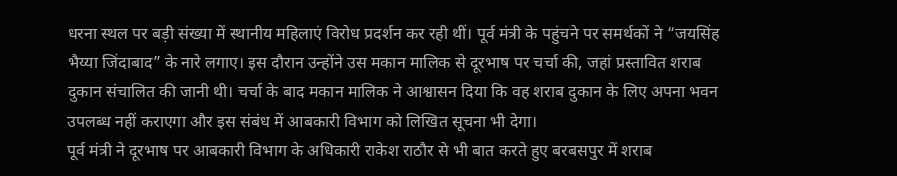धरना स्थल पर बड़ी संख्या में स्थानीय महिलाएं विरोध प्रदर्शन कर रही थीं। पूर्व मंत्री के पहुंचने पर समर्थकों ने “जयसिंह भैय्या जिंदाबाद” के नारे लगाए। इस दौरान उन्होंने उस मकान मालिक से दूरभाष पर चर्चा की, जहां प्रस्तावित शराब दुकान संचालित की जानी थी। चर्चा के बाद मकान मालिक ने आश्वासन दिया कि वह शराब दुकान के लिए अपना भवन उपलब्ध नहीं कराएगा और इस संबंध में आबकारी विभाग को लिखित सूचना भी देगा।
पूर्व मंत्री ने दूरभाष पर आबकारी विभाग के अधिकारी राकेश राठौर से भी बात करते हुए बरबसपुर में शराब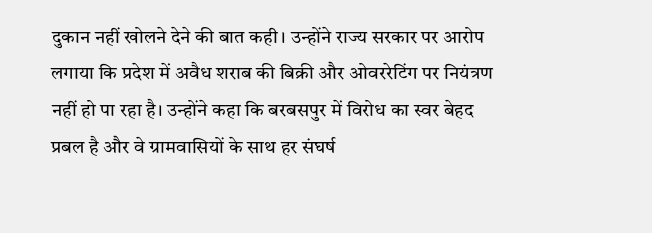दुकान नहीं खोलने देने की बात कही। उन्होंने राज्य सरकार पर आरोप लगाया कि प्रदेश में अवैध शराब की बिक्री और ओवररेटिंग पर नियंत्रण नहीं हो पा रहा है। उन्होंने कहा कि बरबसपुर में विरोध का स्वर बेहद प्रबल है और वे ग्रामवासियों के साथ हर संघर्ष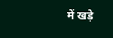में खड़े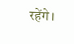रहेंगे।